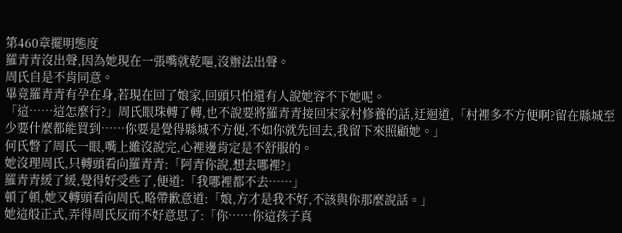第460章擺明態度
羅青青沒出聲,因為她現在一張嘴就乾嘔,沒辦法出聲。
周氏自是不肯同意。
畢竟羅青青有孕在身,若現在回了娘家,回頭只怕還有人說她容不下她呢。
「這……這怎麼行?」周氏眼珠轉了轉,也不說要將羅青青接回宋家村修養的話,迂迴道,「村裡多不方便啊?留在縣城至少要什麼都能買到……你要是覺得縣城不方便,不如你就先回去,我留下來照顧她。」
何氏瞥了周氏一眼,嘴上雖沒說完,心裡邊肯定是不舒服的。
她沒理周氏,只轉頭看向羅青青:「阿青你說,想去哪裡?」
羅青青緩了緩,覺得好受些了,便道:「我哪裡都不去……」
頓了頓,她又轉頭看向周氏,略帶歉意道:「娘,方才是我不好,不該與你那麼說話。」
她這般正式,弄得周氏反而不好意思了:「你……你這孩子真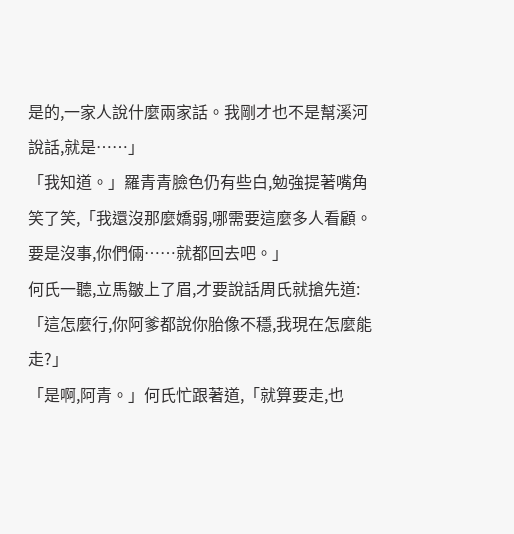是的,一家人說什麼兩家話。我剛才也不是幫溪河說話,就是……」
「我知道。」羅青青臉色仍有些白,勉強提著嘴角笑了笑,「我還沒那麼嬌弱,哪需要這麼多人看顧。要是沒事,你們倆……就都回去吧。」
何氏一聽,立馬皺上了眉,才要說話周氏就搶先道:「這怎麼行,你阿爹都說你胎像不穩,我現在怎麼能走?」
「是啊,阿青。」何氏忙跟著道,「就算要走,也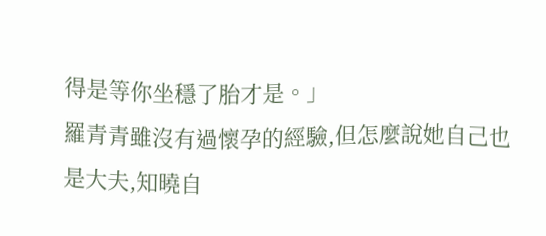得是等你坐穩了胎才是。」
羅青青雖沒有過懷孕的經驗,但怎麼說她自己也是大夫,知曉自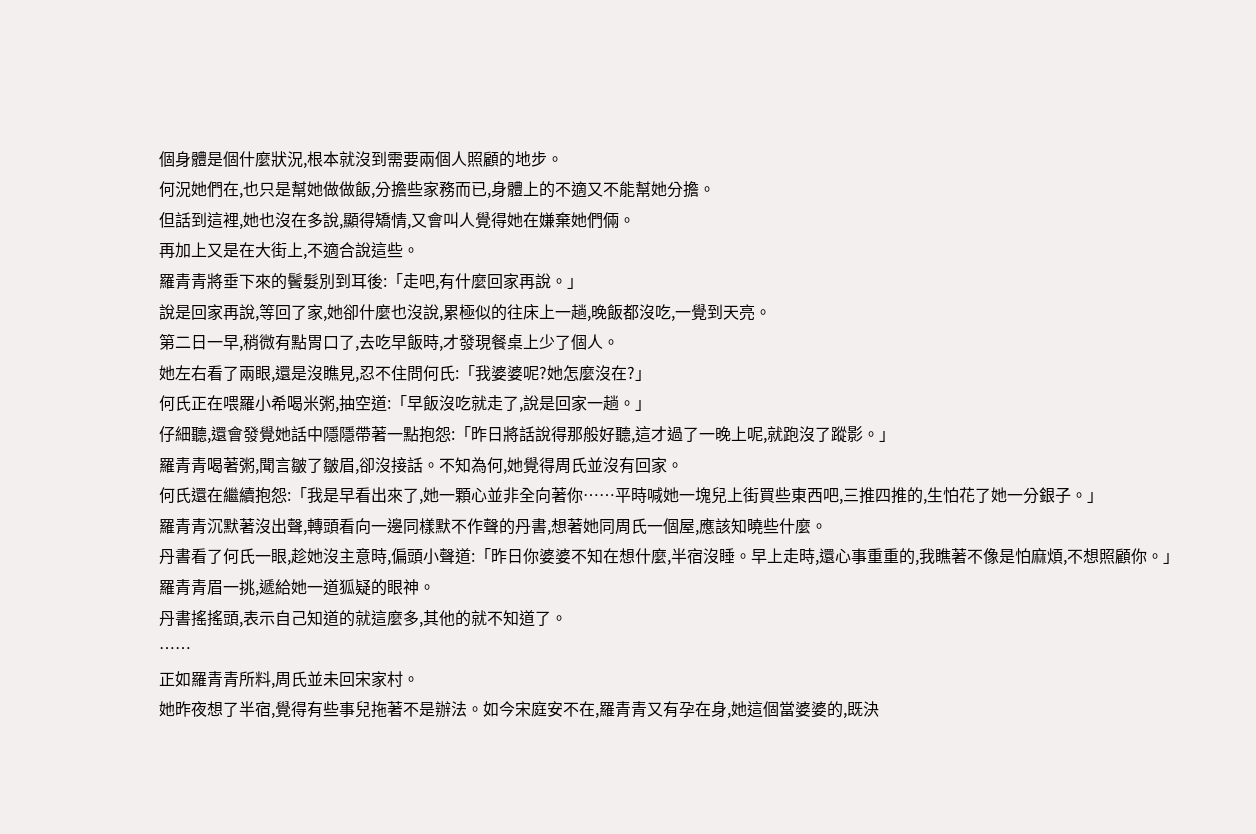個身體是個什麼狀況,根本就沒到需要兩個人照顧的地步。
何況她們在,也只是幫她做做飯,分擔些家務而已,身體上的不適又不能幫她分擔。
但話到這裡,她也沒在多說,顯得矯情,又會叫人覺得她在嫌棄她們倆。
再加上又是在大街上,不適合說這些。
羅青青將垂下來的鬢髮別到耳後:「走吧,有什麼回家再說。」
說是回家再說,等回了家,她卻什麼也沒說,累極似的往床上一趟,晚飯都沒吃,一覺到天亮。
第二日一早,稍微有點胃口了,去吃早飯時,才發現餐桌上少了個人。
她左右看了兩眼,還是沒瞧見,忍不住問何氏:「我婆婆呢?她怎麼沒在?」
何氏正在喂羅小希喝米粥,抽空道:「早飯沒吃就走了,說是回家一趟。」
仔細聽,還會發覺她話中隱隱帶著一點抱怨:「昨日將話說得那般好聽,這才過了一晚上呢,就跑沒了蹤影。」
羅青青喝著粥,聞言皺了皺眉,卻沒接話。不知為何,她覺得周氏並沒有回家。
何氏還在繼續抱怨:「我是早看出來了,她一顆心並非全向著你……平時喊她一塊兒上街買些東西吧,三推四推的,生怕花了她一分銀子。」
羅青青沉默著沒出聲,轉頭看向一邊同樣默不作聲的丹書,想著她同周氏一個屋,應該知曉些什麼。
丹書看了何氏一眼,趁她沒主意時,偏頭小聲道:「昨日你婆婆不知在想什麼,半宿沒睡。早上走時,還心事重重的,我瞧著不像是怕麻煩,不想照顧你。」
羅青青眉一挑,遞給她一道狐疑的眼神。
丹書搖搖頭,表示自己知道的就這麼多,其他的就不知道了。
……
正如羅青青所料,周氏並未回宋家村。
她昨夜想了半宿,覺得有些事兒拖著不是辦法。如今宋庭安不在,羅青青又有孕在身,她這個當婆婆的,既決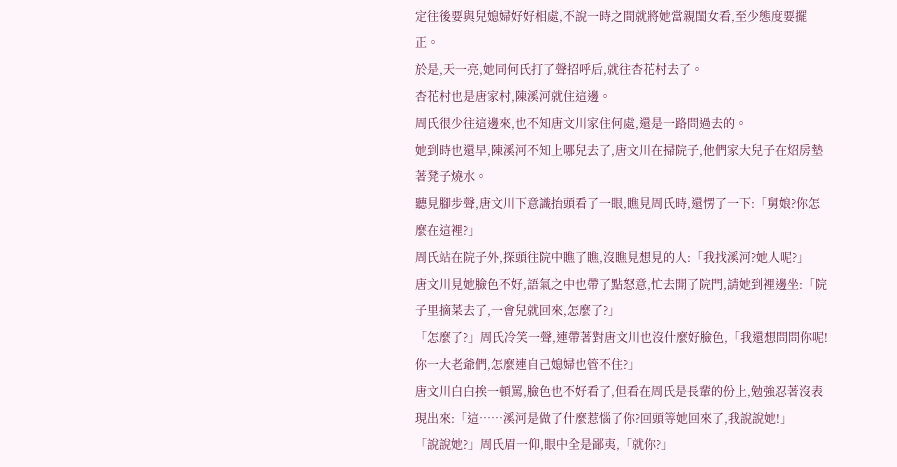定往後要與兒媳婦好好相處,不說一時之間就將她當親閨女看,至少態度要擺正。
於是,天一亮,她同何氏打了聲招呼后,就往杏花村去了。
杏花村也是唐家村,陳溪河就住這邊。
周氏很少往這邊來,也不知唐文川家住何處,還是一路問過去的。
她到時也還早,陳溪河不知上哪兒去了,唐文川在掃院子,他們家大兒子在炤房墊著凳子燒水。
聽見腳步聲,唐文川下意識抬頭看了一眼,瞧見周氏時,還愣了一下:「舅娘?你怎麼在這裡?」
周氏站在院子外,探頭往院中瞧了瞧,沒瞧見想見的人:「我找溪河?她人呢?」
唐文川見她臉色不好,語氣之中也帶了點怒意,忙去開了院門,請她到裡邊坐:「院子里摘菜去了,一會兒就回來,怎麼了?」
「怎麼了?」周氏冷笑一聲,連帶著對唐文川也沒什麼好臉色,「我還想問問你呢!你一大老爺們,怎麼連自己媳婦也管不住?」
唐文川白白挨一頓罵,臉色也不好看了,但看在周氏是長輩的份上,勉強忍著沒表現出來:「這……溪河是做了什麼惹惱了你?回頭等她回來了,我說說她!」
「說說她?」周氏眉一仰,眼中全是鄙夷,「就你?」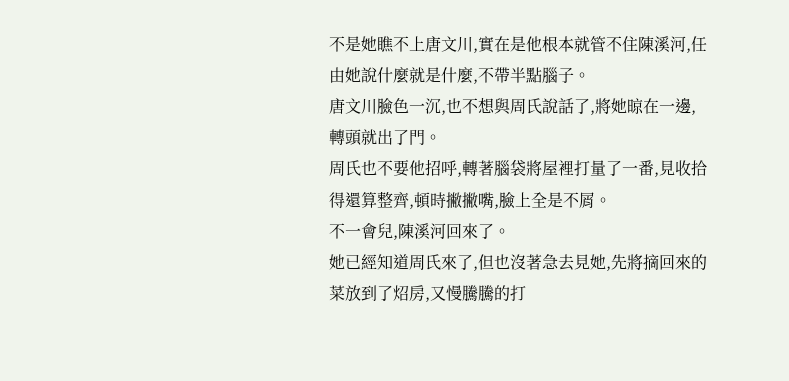不是她瞧不上唐文川,實在是他根本就管不住陳溪河,任由她說什麼就是什麼,不帶半點腦子。
唐文川臉色一沉,也不想與周氏說話了,將她晾在一邊,轉頭就出了門。
周氏也不要他招呼,轉著腦袋將屋裡打量了一番,見收拾得還算整齊,頓時撇撇嘴,臉上全是不屑。
不一會兒,陳溪河回來了。
她已經知道周氏來了,但也沒著急去見她,先將摘回來的菜放到了炤房,又慢騰騰的打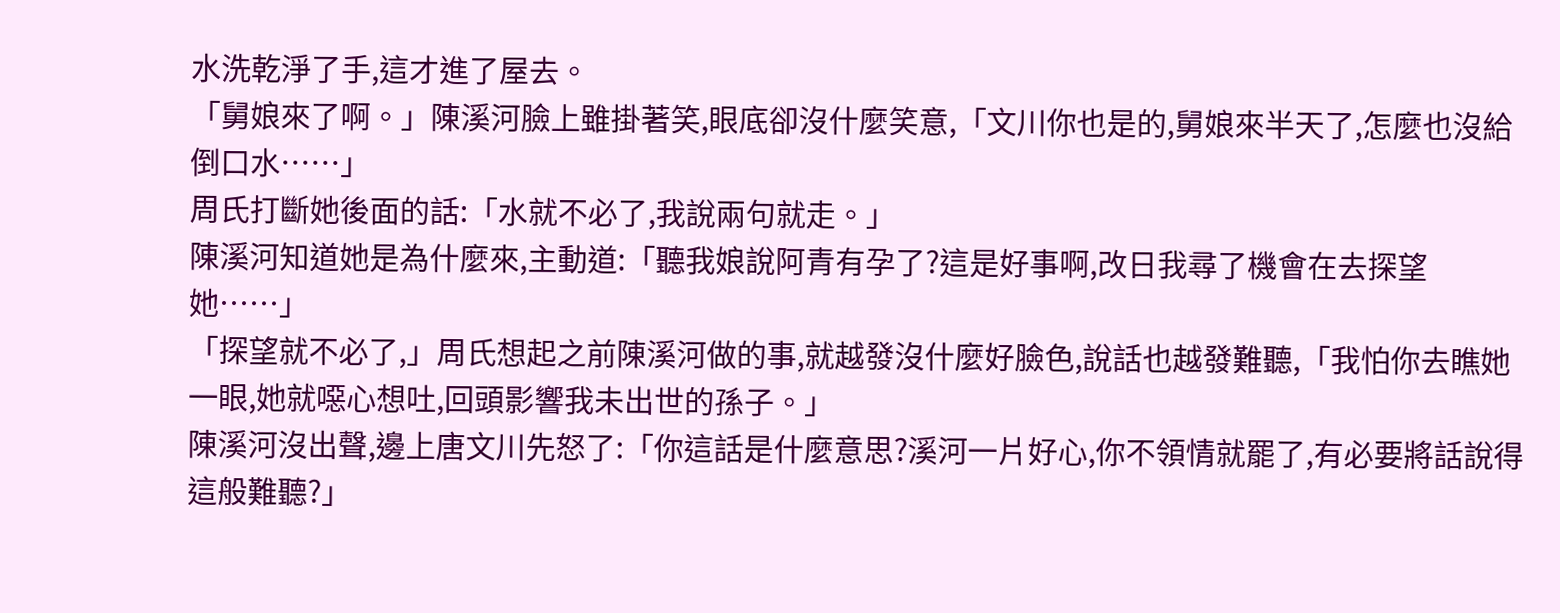水洗乾淨了手,這才進了屋去。
「舅娘來了啊。」陳溪河臉上雖掛著笑,眼底卻沒什麼笑意,「文川你也是的,舅娘來半天了,怎麼也沒給倒口水……」
周氏打斷她後面的話:「水就不必了,我說兩句就走。」
陳溪河知道她是為什麼來,主動道:「聽我娘說阿青有孕了?這是好事啊,改日我尋了機會在去探望她……」
「探望就不必了,」周氏想起之前陳溪河做的事,就越發沒什麼好臉色,說話也越發難聽,「我怕你去瞧她一眼,她就噁心想吐,回頭影響我未出世的孫子。」
陳溪河沒出聲,邊上唐文川先怒了:「你這話是什麼意思?溪河一片好心,你不領情就罷了,有必要將話說得這般難聽?」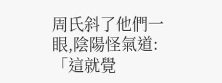周氏斜了他們一眼,陰陽怪氣道:「這就覺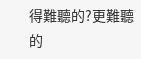得難聽的?更難聽的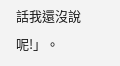話我還沒說呢!」。